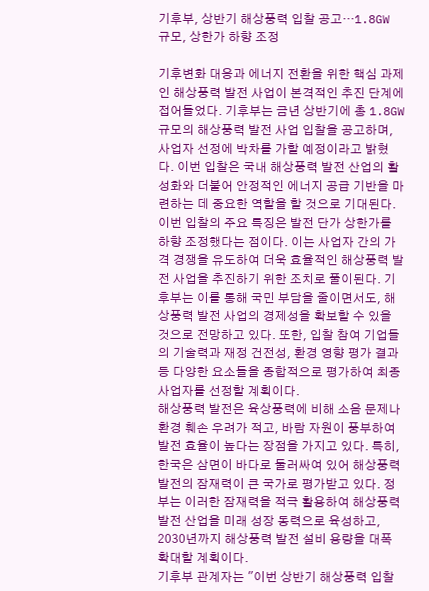기후부, 상반기 해상풍력 입찰 공고…1.8GW 규모, 상한가 하향 조정

기후변화 대응과 에너지 전환을 위한 핵심 과제인 해상풍력 발전 사업이 본격적인 추진 단계에 접어들었다. 기후부는 금년 상반기에 총 1.8GW 규모의 해상풍력 발전 사업 입찰을 공고하며, 사업자 선정에 박차를 가할 예정이라고 밝혔다. 이번 입찰은 국내 해상풍력 발전 산업의 활성화와 더불어 안정적인 에너지 공급 기반을 마련하는 데 중요한 역할을 할 것으로 기대된다.
이번 입찰의 주요 특징은 발전 단가 상한가를 하향 조정했다는 점이다. 이는 사업자 간의 가격 경쟁을 유도하여 더욱 효율적인 해상풍력 발전 사업을 추진하기 위한 조치로 풀이된다. 기후부는 이를 통해 국민 부담을 줄이면서도, 해상풍력 발전 사업의 경제성을 확보할 수 있을 것으로 전망하고 있다. 또한, 입찰 참여 기업들의 기술력과 재정 건전성, 환경 영향 평가 결과 등 다양한 요소들을 종합적으로 평가하여 최종 사업자를 선정할 계획이다.
해상풍력 발전은 육상풍력에 비해 소음 문제나 환경 훼손 우려가 적고, 바람 자원이 풍부하여 발전 효율이 높다는 장점을 가지고 있다. 특히, 한국은 삼면이 바다로 둘러싸여 있어 해상풍력 발전의 잠재력이 큰 국가로 평가받고 있다. 정부는 이러한 잠재력을 적극 활용하여 해상풍력 발전 산업을 미래 성장 동력으로 육성하고, 2030년까지 해상풍력 발전 설비 용량을 대폭 확대할 계획이다.
기후부 관계자는 "이번 상반기 해상풍력 입찰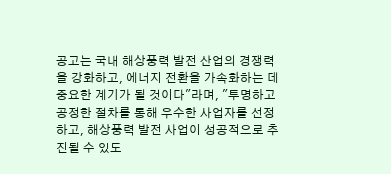공고는 국내 해상풍력 발전 산업의 경쟁력을 강화하고, 에너지 전환을 가속화하는 데 중요한 계기가 될 것이다"라며, "투명하고 공정한 절차를 통해 우수한 사업자를 선정하고, 해상풍력 발전 사업이 성공적으로 추진될 수 있도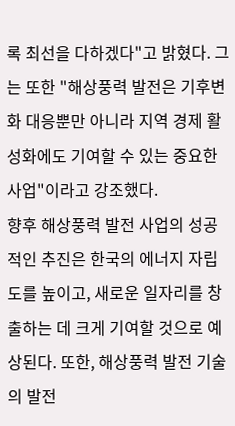록 최선을 다하겠다"고 밝혔다. 그는 또한 "해상풍력 발전은 기후변화 대응뿐만 아니라 지역 경제 활성화에도 기여할 수 있는 중요한 사업"이라고 강조했다.
향후 해상풍력 발전 사업의 성공적인 추진은 한국의 에너지 자립도를 높이고, 새로운 일자리를 창출하는 데 크게 기여할 것으로 예상된다. 또한, 해상풍력 발전 기술의 발전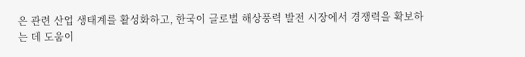은 관련 산업 생태계를 활성화하고, 한국이 글로벌 해상풍력 발전 시장에서 경쟁력을 확보하는 데 도움이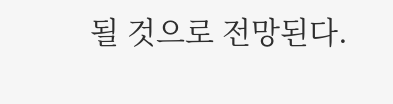될 것으로 전망된다.